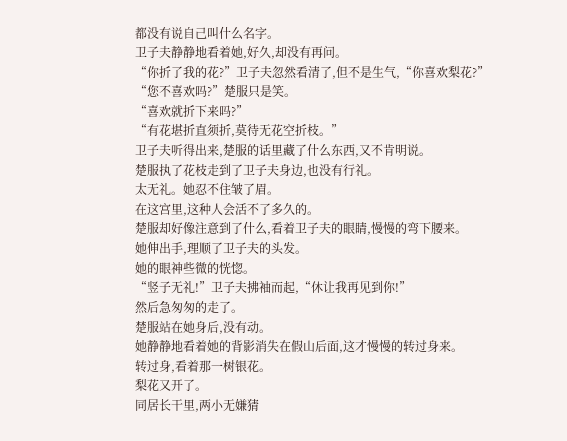都没有说自己叫什么名字。
卫子夫静静地看着她,好久,却没有再问。
“你折了我的花?”卫子夫忽然看清了,但不是生气,“你喜欢梨花?”
“您不喜欢吗?”楚服只是笑。
“喜欢就折下来吗?”
“有花堪折直须折,莫待无花空折枝。”
卫子夫听得出来,楚服的话里藏了什么东西,又不肯明说。
楚服执了花枝走到了卫子夫身边,也没有行礼。
太无礼。她忍不住皱了眉。
在这宫里,这种人会活不了多久的。
楚服却好像注意到了什么,看着卫子夫的眼睛,慢慢的弯下腰来。
她伸出手,理顺了卫子夫的头发。
她的眼神些微的恍惚。
“竖子无礼!”卫子夫拂袖而起,“休让我再见到你!”
然后急匆匆的走了。
楚服站在她身后,没有动。
她静静地看着她的背影消失在假山后面,这才慢慢的转过身来。
转过身,看着那一树银花。
梨花又开了。
同居长干里,两小无嫌猜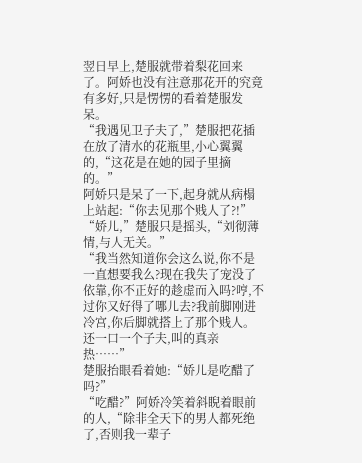翌日早上,楚服就带着梨花回来了。阿娇也没有注意那花开的究竟有多好,只是愣愣的看着楚服发呆。
“我遇见卫子夫了,”楚服把花插在放了清水的花瓶里,小心翼翼的,“这花是在她的园子里摘的。”
阿娇只是呆了一下,起身就从病榻上站起:“你去见那个贱人了?!”
“娇儿,”楚服只是摇头,“刘彻薄情,与人无关。”
“我当然知道你会这么说,你不是一直想要我么?现在我失了宠没了依靠,你不正好的趁虚而入吗?哼,不过你又好得了哪儿去?我前脚刚进冷宫,你后脚就搭上了那个贱人。还一口一个子夫,叫的真亲热……”
楚服抬眼看着她:“娇儿是吃醋了吗?”
“吃醋?”阿娇冷笑着斜睨着眼前的人,“除非全天下的男人都死绝了,否则我一辈子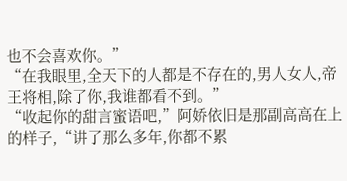也不会喜欢你。”
“在我眼里,全天下的人都是不存在的,男人女人,帝王将相,除了你,我谁都看不到。”
“收起你的甜言蜜语吧,”阿娇依旧是那副高高在上的样子,“讲了那么多年,你都不累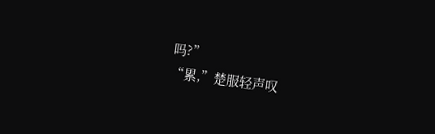吗?”
“累,”楚服轻声叹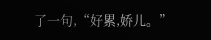了一句,“好累,娇儿。”